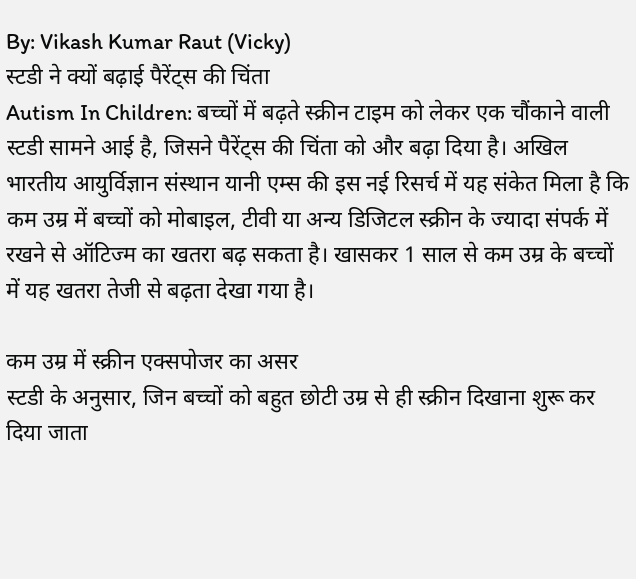By: Vikash Kumar Raut (Vicky)
स्टडी ने क्यों बढ़ाई पैरेंट्स की चिंता
Autism In Children: बच्चों में बढ़ते स्क्रीन टाइम को लेकर एक चौंकाने वाली स्टडी सामने आई है, जिसने पैरेंट्स की चिंता को और बढ़ा दिया है। अखिल भारतीय आयुर्विज्ञान संस्थान यानी एम्स की इस नई रिसर्च में यह संकेत मिला है कि कम उम्र में बच्चों को मोबाइल, टीवी या अन्य डिजिटल स्क्रीन के ज्यादा संपर्क में रखने से ऑटिज्म का खतरा बढ़ सकता है। खासकर 1 साल से कम उम्र के बच्चों में यह खतरा तेजी से बढ़ता देखा गया है।

कम उम्र में स्क्रीन एक्सपोजर का असर
स्टडी के अनुसार, जिन बच्चों को बहुत छोटी उम्र से ही स्क्रीन दिखाना शुरू कर दिया जाता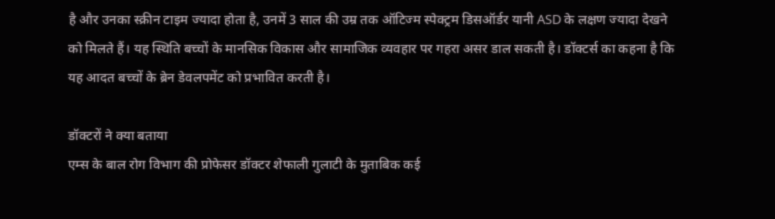है और उनका स्क्रीन टाइम ज्यादा होता है, उनमें 3 साल की उम्र तक ऑटिज्म स्पेक्ट्रम डिसऑर्डर यानी ASD के लक्षण ज्यादा देखने को मिलते हैं। यह स्थिति बच्चों के मानसिक विकास और सामाजिक व्यवहार पर गहरा असर डाल सकती है। डॉक्टर्स का कहना है कि यह आदत बच्चों के ब्रेन डेवलपमेंट को प्रभावित करती है।

डॉक्टरों ने क्या बताया
एम्स के बाल रोग विभाग की प्रोफेसर डॉक्टर शेफाली गुलाटी के मुताबिक कई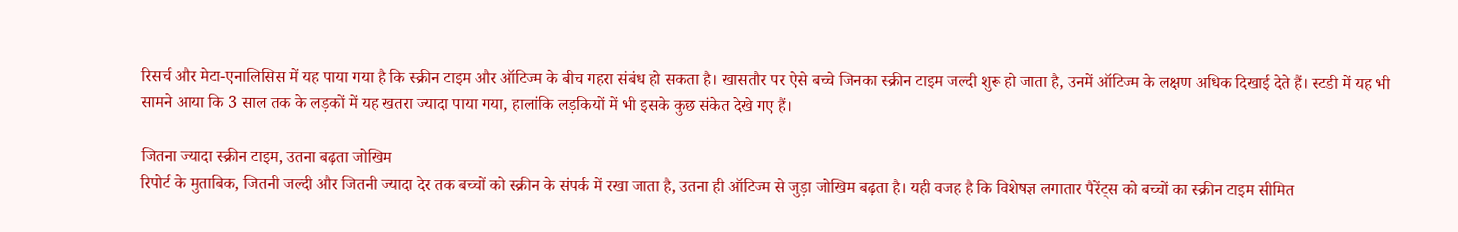रिसर्च और मेटा-एनालिसिस में यह पाया गया है कि स्क्रीन टाइम और ऑटिज्म के बीच गहरा संबंध हो सकता है। खासतौर पर ऐसे बच्चे जिनका स्क्रीन टाइम जल्दी शुरू हो जाता है, उनमें ऑटिज्म के लक्षण अधिक दिखाई देते हैं। स्टडी में यह भी सामने आया कि 3 साल तक के लड़कों में यह खतरा ज्यादा पाया गया, हालांकि लड़कियों में भी इसके कुछ संकेत देखे गए हैं।

जितना ज्यादा स्क्रीन टाइम, उतना बढ़ता जोखिम
रिपोर्ट के मुताबिक, जितनी जल्दी और जितनी ज्यादा देर तक बच्चों को स्क्रीन के संपर्क में रखा जाता है, उतना ही ऑटिज्म से जुड़ा जोखिम बढ़ता है। यही वजह है कि विशेषज्ञ लगातार पैरेंट्स को बच्चों का स्क्रीन टाइम सीमित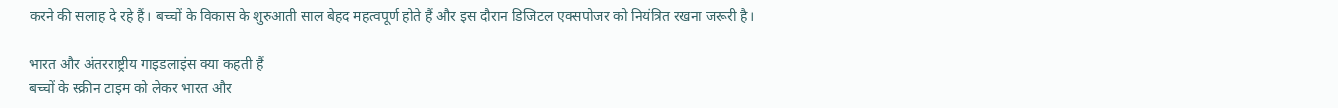करने की सलाह दे रहे हैं। बच्चों के विकास के शुरुआती साल बेहद महत्वपूर्ण होते हैं और इस दौरान डिजिटल एक्सपोजर को नियंत्रित रखना जरूरी है।

भारत और अंतरराष्ट्रीय गाइडलाइंस क्या कहती हैं
बच्चों के स्क्रीन टाइम को लेकर भारत और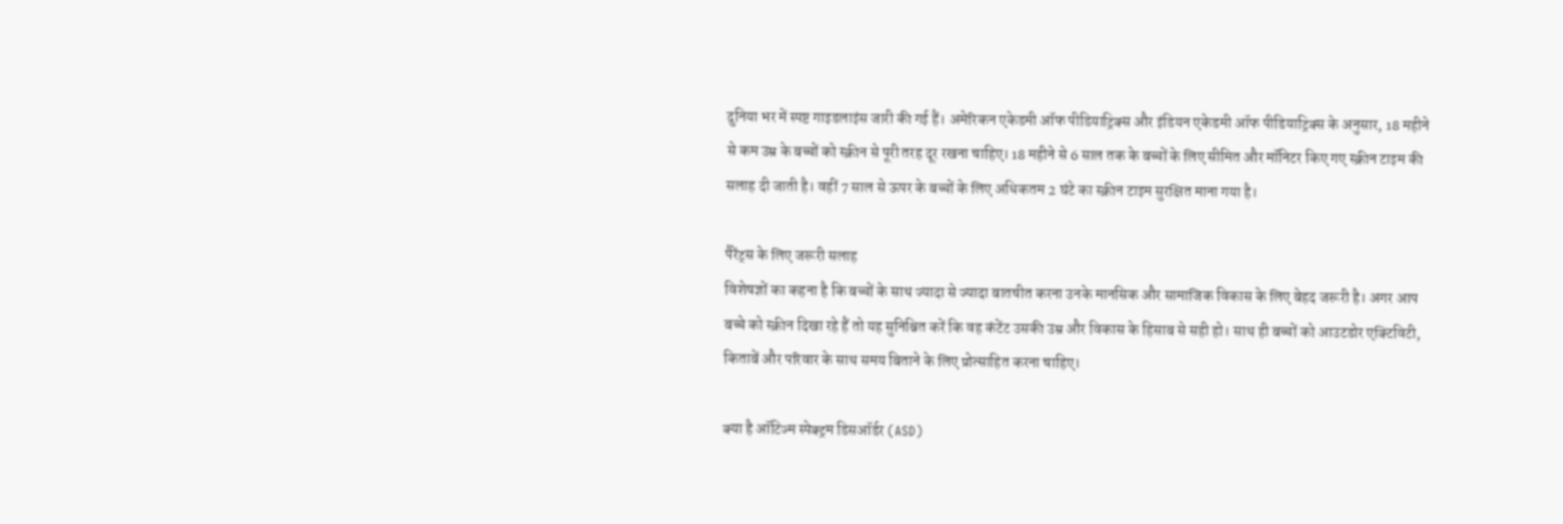दुनिया भर में स्पष्ट गाइडलाइंस जारी की गई हैं। अमेरिकन एकेडमी ऑफ पीडियाट्रिक्स और इंडियन एकेडमी ऑफ पीडियाट्रिक्स के अनुसार, 18 महीने से कम उम्र के बच्चों को स्क्रीन से पूरी तरह दूर रखना चाहिए। 18 महीने से 6 साल तक के बच्चों के लिए सीमित और मॉनिटर किए गए स्क्रीन टाइम की सलाह दी जाती है। वहीं 7 साल से ऊपर के बच्चों के लिए अधिकतम 2 घंटे का स्क्रीन टाइम सुरक्षित माना गया है।

पैरेंट्स के लिए जरूरी सलाह
विशेषज्ञों का कहना है कि बच्चों के साथ ज्यादा से ज्यादा बातचीत करना उनके मानसिक और सामाजिक विकास के लिए बेहद जरूरी है। अगर आप बच्चे को स्क्रीन दिखा रहे हैं तो यह सुनिश्चित करें कि वह कंटेंट उसकी उम्र और विकास के हिसाब से सही हो। साथ ही बच्चों को आउटडोर एक्टिविटी, किताबें और परिवार के साथ समय बिताने के लिए प्रोत्साहित करना चाहिए।

क्या है ऑटिज्म स्पेक्ट्रम डिसऑर्डर (ASD)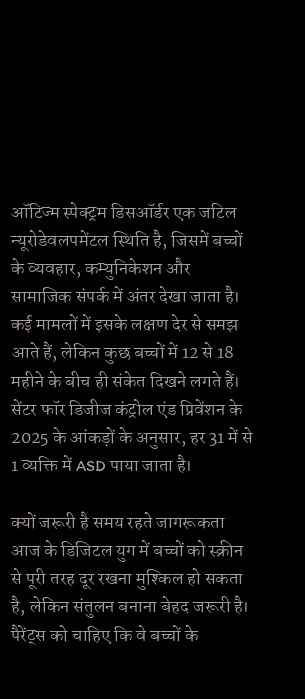ऑटिज्म स्पेक्ट्रम डिसऑर्डर एक जटिल न्यूरोडेवलपमेंटल स्थिति है, जिसमें बच्चों के व्यवहार, कम्युनिकेशन और सामाजिक संपर्क में अंतर देखा जाता है। कई मामलों में इसके लक्षण देर से समझ आते हैं, लेकिन कुछ बच्चों में 12 से 18 महीने के बीच ही संकेत दिखने लगते हैं। सेंटर फॉर डिजीज कंट्रोल एंड प्रिवेंशन के 2025 के आंकड़ों के अनुसार, हर 31 में से 1 व्यक्ति में ASD पाया जाता है।

क्यों जरूरी है समय रहते जागरूकता
आज के डिजिटल युग में बच्चों को स्क्रीन से पूरी तरह दूर रखना मुश्किल हो सकता है, लेकिन संतुलन बनाना बेहद जरूरी है। पैरेंट्स को चाहिए कि वे बच्चों के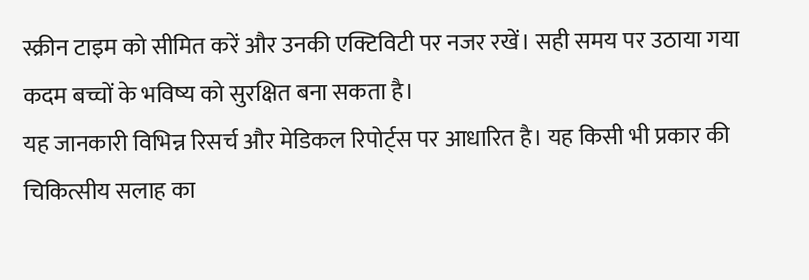स्क्रीन टाइम को सीमित करें और उनकी एक्टिविटी पर नजर रखें। सही समय पर उठाया गया कदम बच्चों के भविष्य को सुरक्षित बना सकता है।
यह जानकारी विभिन्न रिसर्च और मेडिकल रिपोर्ट्स पर आधारित है। यह किसी भी प्रकार की चिकित्सीय सलाह का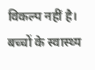विकल्प नहीं है। बच्चों के स्वास्थ्य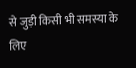से जुड़ी किसी भी समस्या के लिए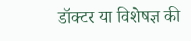डॉक्टर या विशेषज्ञ की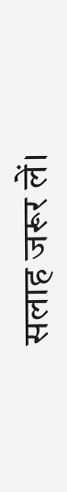सलाह जरूर लें।